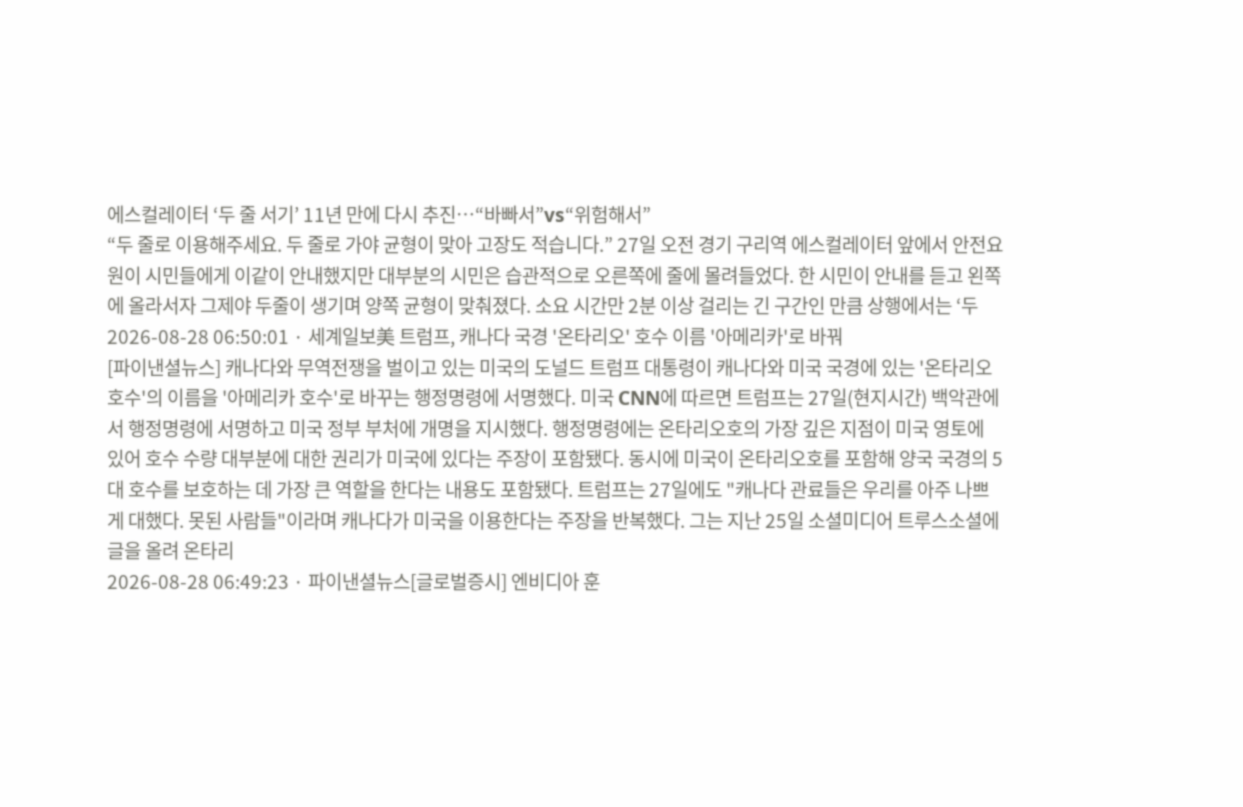에스컬레이터 ‘두 줄 서기’ 11년 만에 다시 추진…“바빠서”vs“위험해서”
“두 줄로 이용해주세요. 두 줄로 가야 균형이 맞아 고장도 적습니다.” 27일 오전 경기 구리역 에스컬레이터 앞에서 안전요원이 시민들에게 이같이 안내했지만 대부분의 시민은 습관적으로 오른쪽에 줄에 몰려들었다. 한 시민이 안내를 듣고 왼쪽에 올라서자 그제야 두줄이 생기며 양쪽 균형이 맞춰졌다. 소요 시간만 2분 이상 걸리는 긴 구간인 만큼 상행에서는 ‘두
2026-08-28 06:50:01 · 세계일보美 트럼프, 캐나다 국경 '온타리오' 호수 이름 '아메리카'로 바꿔
[파이낸셜뉴스] 캐나다와 무역전쟁을 벌이고 있는 미국의 도널드 트럼프 대통령이 캐나다와 미국 국경에 있는 '온타리오 호수'의 이름을 '아메리카 호수'로 바꾸는 행정명령에 서명했다. 미국 CNN에 따르면 트럼프는 27일(현지시간) 백악관에서 행정명령에 서명하고 미국 정부 부처에 개명을 지시했다. 행정명령에는 온타리오호의 가장 깊은 지점이 미국 영토에 있어 호수 수량 대부분에 대한 권리가 미국에 있다는 주장이 포함됐다. 동시에 미국이 온타리오호를 포함해 양국 국경의 5대 호수를 보호하는 데 가장 큰 역할을 한다는 내용도 포함됐다. 트럼프는 27일에도 "캐나다 관료들은 우리를 아주 나쁘게 대했다. 못된 사람들"이라며 캐나다가 미국을 이용한다는 주장을 반복했다. 그는 지난 25일 소셜미디어 트루스소셜에 글을 올려 온타리
2026-08-28 06:49:23 · 파이낸셜뉴스[글로벌증시] 엔비디아 훈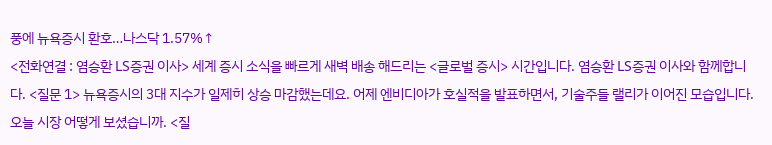풍에 뉴욕증시 환호…나스닥 1.57%↑
<전화연결 : 염승환 LS증권 이사> 세계 증시 소식을 빠르게 새벽 배송 해드리는 <글로벌 증시> 시간입니다. 염승환 LS증권 이사와 함께합니다. <질문 1> 뉴욕증시의 3대 지수가 일제히 상승 마감했는데요. 어제 엔비디아가 호실적을 발표하면서, 기술주들 랠리가 이어진 모습입니다. 오늘 시장 어떻게 보셨습니까. <질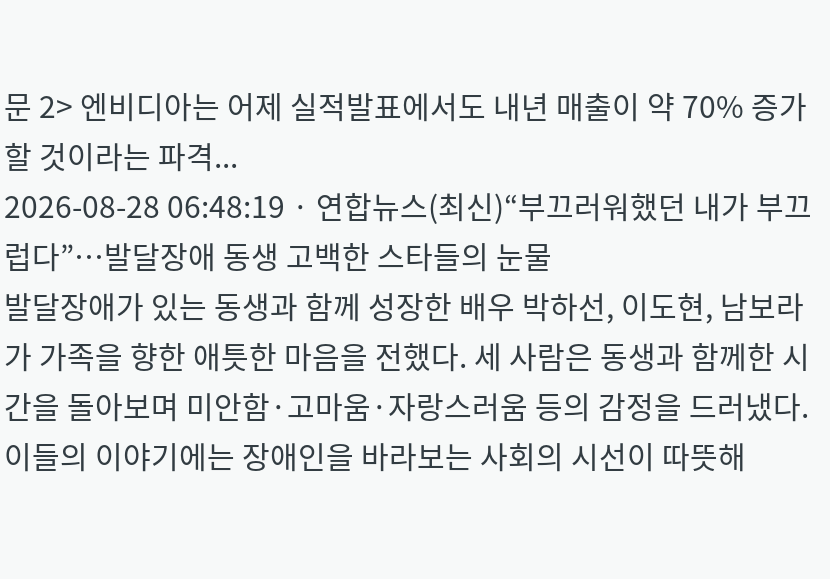문 2> 엔비디아는 어제 실적발표에서도 내년 매출이 약 70% 증가할 것이라는 파격...
2026-08-28 06:48:19 · 연합뉴스(최신)“부끄러워했던 내가 부끄럽다”…발달장애 동생 고백한 스타들의 눈물
발달장애가 있는 동생과 함께 성장한 배우 박하선, 이도현, 남보라가 가족을 향한 애틋한 마음을 전했다. 세 사람은 동생과 함께한 시간을 돌아보며 미안함·고마움·자랑스러움 등의 감정을 드러냈다. 이들의 이야기에는 장애인을 바라보는 사회의 시선이 따뜻해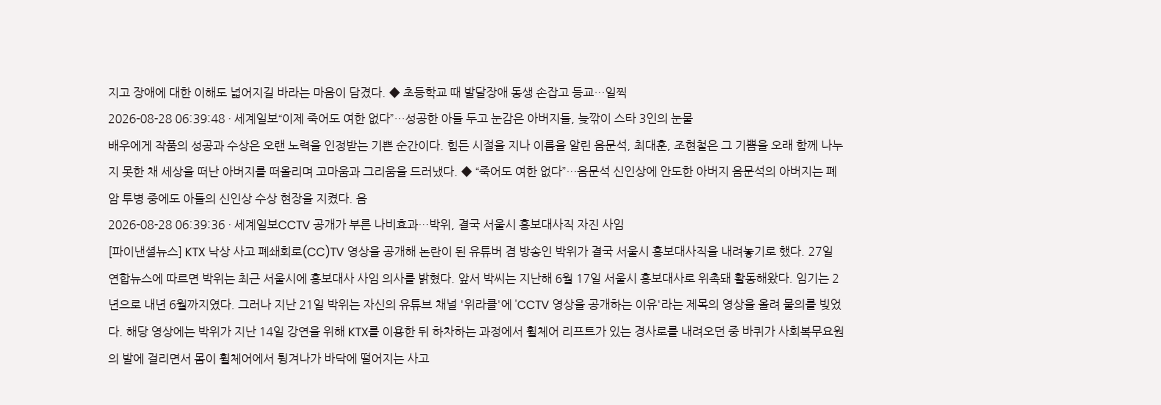지고 장애에 대한 이해도 넓어지길 바라는 마음이 담겼다. ◆ 초등학교 때 발달장애 동생 손잡고 등교…일찍
2026-08-28 06:39:48 · 세계일보“이제 죽어도 여한 없다”…성공한 아들 두고 눈감은 아버지들, 늦깎이 스타 3인의 눈물
배우에게 작품의 성공과 수상은 오랜 노력을 인정받는 기쁜 순간이다. 힘든 시절을 지나 이름을 알린 음문석, 최대훈, 조현철은 그 기쁨을 오래 함께 나누지 못한 채 세상을 떠난 아버지를 떠올리며 고마움과 그리움을 드러냈다. ◆ “죽어도 여한 없다”…음문석 신인상에 안도한 아버지 음문석의 아버지는 폐암 투병 중에도 아들의 신인상 수상 현장을 지켰다. 음
2026-08-28 06:39:36 · 세계일보CCTV 공개가 부른 나비효과…박위, 결국 서울시 홍보대사직 자진 사임
[파이낸셜뉴스] KTX 낙상 사고 폐쇄회로(CC)TV 영상을 공개해 논란이 된 유튜버 겸 방송인 박위가 결국 서울시 홍보대사직을 내려놓기로 했다. 27일 연합뉴스에 따르면 박위는 최근 서울시에 홍보대사 사임 의사를 밝혔다. 앞서 박씨는 지난해 6월 17일 서울시 홍보대사로 위촉돼 활동해왔다. 임기는 2년으로 내년 6월까지였다. 그러나 지난 21일 박위는 자신의 유튜브 채널 '위라클'에 'CCTV 영상을 공개하는 이유'라는 제목의 영상을 올려 물의를 빚었다. 해당 영상에는 박위가 지난 14일 강연을 위해 KTX를 이용한 뒤 하차하는 과정에서 휠체어 리프트가 있는 경사로를 내려오던 중 바퀴가 사회복무요원의 발에 걸리면서 몸이 휠체어에서 튕겨나가 바닥에 떨어지는 사고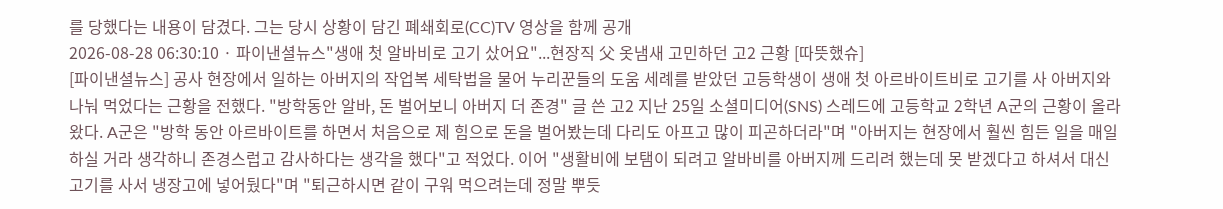를 당했다는 내용이 담겼다. 그는 당시 상황이 담긴 폐쇄회로(CC)TV 영상을 함께 공개
2026-08-28 06:30:10 · 파이낸셜뉴스"생애 첫 알바비로 고기 샀어요"...현장직 父 옷냄새 고민하던 고2 근황 [따뜻했슈]
[파이낸셜뉴스] 공사 현장에서 일하는 아버지의 작업복 세탁법을 물어 누리꾼들의 도움 세례를 받았던 고등학생이 생애 첫 아르바이트비로 고기를 사 아버지와 나눠 먹었다는 근황을 전했다. "방학동안 알바, 돈 벌어보니 아버지 더 존경" 글 쓴 고2 지난 25일 소셜미디어(SNS) 스레드에 고등학교 2학년 A군의 근황이 올라왔다. A군은 "방학 동안 아르바이트를 하면서 처음으로 제 힘으로 돈을 벌어봤는데 다리도 아프고 많이 피곤하더라"며 "아버지는 현장에서 훨씬 힘든 일을 매일 하실 거라 생각하니 존경스럽고 감사하다는 생각을 했다"고 적었다. 이어 "생활비에 보탬이 되려고 알바비를 아버지께 드리려 했는데 못 받겠다고 하셔서 대신 고기를 사서 냉장고에 넣어뒀다"며 "퇴근하시면 같이 구워 먹으려는데 정말 뿌듯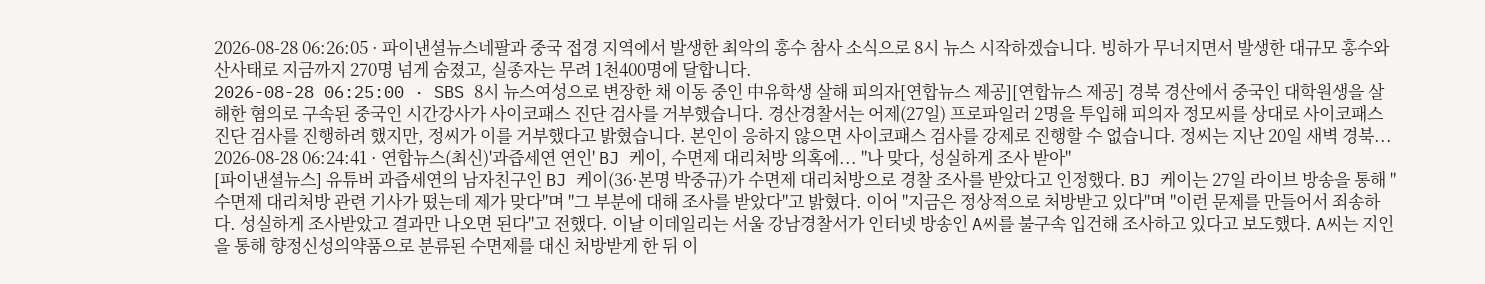2026-08-28 06:26:05 · 파이낸셜뉴스네팔과 중국 접경 지역에서 발생한 최악의 홍수 참사 소식으로 8시 뉴스 시작하겠습니다. 빙하가 무너지면서 발생한 대규모 홍수와 산사태로 지금까지 270명 넘게 숨졌고, 실종자는 무려 1천400명에 달합니다.
2026-08-28 06:25:00 · SBS 8시 뉴스여성으로 변장한 채 이동 중인 中유학생 살해 피의자[연합뉴스 제공][연합뉴스 제공] 경북 경산에서 중국인 대학원생을 살해한 혐의로 구속된 중국인 시간강사가 사이코패스 진단 검사를 거부했습니다. 경산경찰서는 어제(27일) 프로파일러 2명을 투입해 피의자 정모씨를 상대로 사이코패스 진단 검사를 진행하려 했지만, 정씨가 이를 거부했다고 밝혔습니다. 본인이 응하지 않으면 사이코패스 검사를 강제로 진행할 수 없습니다. 정씨는 지난 20일 새벽 경북...
2026-08-28 06:24:41 · 연합뉴스(최신)'과즙세연 연인' BJ 케이, 수면제 대리처방 의혹에... "나 맞다, 성실하게 조사 받아"
[파이낸셜뉴스] 유튜버 과즙세연의 남자친구인 BJ 케이(36·본명 박중규)가 수면제 대리처방으로 경찰 조사를 받았다고 인정했다. BJ 케이는 27일 라이브 방송을 통해 "수면제 대리처방 관련 기사가 떴는데 제가 맞다"며 "그 부분에 대해 조사를 받았다"고 밝혔다. 이어 "지금은 정상적으로 처방받고 있다"며 "이런 문제를 만들어서 죄송하다. 성실하게 조사받았고 결과만 나오면 된다"고 전했다. 이날 이데일리는 서울 강남경찰서가 인터넷 방송인 A씨를 불구속 입건해 조사하고 있다고 보도했다. A씨는 지인을 통해 향정신성의약품으로 분류된 수면제를 대신 처방받게 한 뒤 이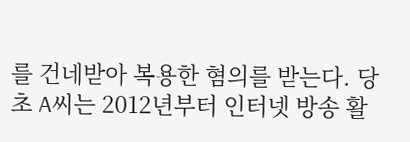를 건네받아 복용한 혐의를 받는다. 당초 A씨는 2012년부터 인터넷 방송 활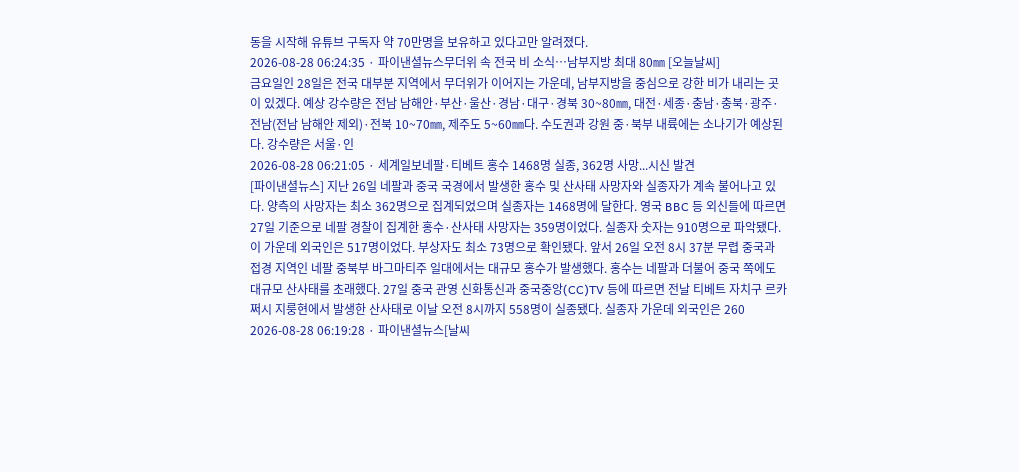동을 시작해 유튜브 구독자 약 70만명을 보유하고 있다고만 알려졌다.
2026-08-28 06:24:35 · 파이낸셜뉴스무더위 속 전국 비 소식…남부지방 최대 80㎜ [오늘날씨]
금요일인 28일은 전국 대부분 지역에서 무더위가 이어지는 가운데, 남부지방을 중심으로 강한 비가 내리는 곳이 있겠다. 예상 강수량은 전남 남해안·부산·울산·경남·대구·경북 30~80㎜, 대전·세종·충남·충북·광주·전남(전남 남해안 제외)·전북 10~70㎜, 제주도 5~60㎜다. 수도권과 강원 중·북부 내륙에는 소나기가 예상된다. 강수량은 서울·인
2026-08-28 06:21:05 · 세계일보네팔·티베트 홍수 1468명 실종, 362명 사망...시신 발견
[파이낸셜뉴스] 지난 26일 네팔과 중국 국경에서 발생한 홍수 및 산사태 사망자와 실종자가 계속 불어나고 있다. 양측의 사망자는 최소 362명으로 집계되었으며 실종자는 1468명에 달한다. 영국 BBC 등 외신들에 따르면 27일 기준으로 네팔 경찰이 집계한 홍수·산사태 사망자는 359명이었다. 실종자 숫자는 910명으로 파악됐다. 이 가운데 외국인은 517명이었다. 부상자도 최소 73명으로 확인됐다. 앞서 26일 오전 8시 37분 무렵 중국과 접경 지역인 네팔 중북부 바그마티주 일대에서는 대규모 홍수가 발생했다. 홍수는 네팔과 더불어 중국 쪽에도 대규모 산사태를 초래했다. 27일 중국 관영 신화통신과 중국중앙(CC)TV 등에 따르면 전날 티베트 자치구 르카쩌시 지룽현에서 발생한 산사태로 이날 오전 8시까지 558명이 실종됐다. 실종자 가운데 외국인은 260
2026-08-28 06:19:28 · 파이낸셜뉴스[날씨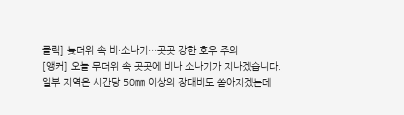클릭] 늦더위 속 비·소나기…곳곳 강한 호우 주의
[앵커] 오늘 무더위 속 곳곳에 비나 소나기가 지나겠습니다. 일부 지역은 시간당 50㎜ 이상의 장대비도 쏟아지겠는데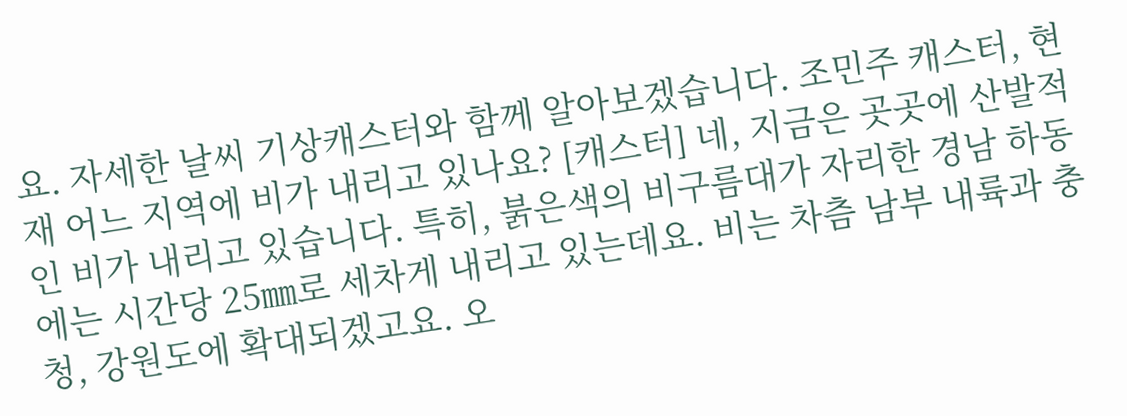요. 자세한 날씨 기상캐스터와 함께 알아보겠습니다. 조민주 캐스터, 현재 어느 지역에 비가 내리고 있나요? [캐스터] 네, 지금은 곳곳에 산발적인 비가 내리고 있습니다. 특히, 붉은색의 비구름대가 자리한 경남 하동에는 시간당 25㎜로 세차게 내리고 있는데요. 비는 차츰 남부 내륙과 충청, 강원도에 확대되겠고요. 오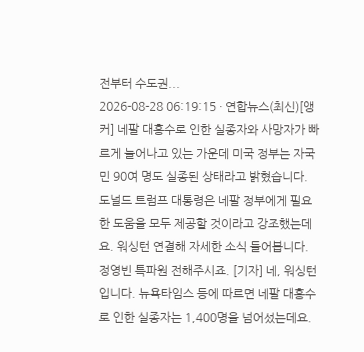전부터 수도권...
2026-08-28 06:19:15 · 연합뉴스(최신)[앵커] 네팔 대홍수로 인한 실종자와 사망자가 빠르게 늘어나고 있는 가운데 미국 정부는 자국민 90여 명도 실종된 상태라고 밝혔습니다. 도널드 트럼프 대통령은 네팔 정부에게 필요한 도움을 모두 제공할 것이라고 강조했는데요. 워싱턴 연결해 자세한 소식 들어봅니다. 정영빈 특파원 전해주시죠. [기자] 네, 워싱턴입니다. 뉴욕타임스 등에 따르면 네팔 대홍수로 인한 실종자는 1,400명을 넘어섰는데요.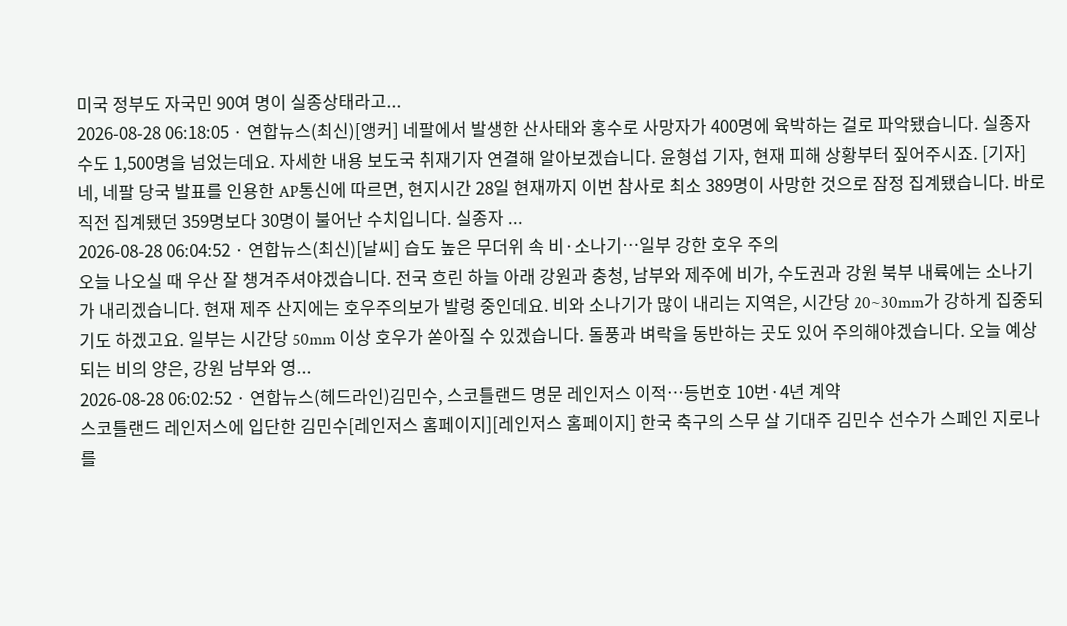미국 정부도 자국민 90여 명이 실종상태라고...
2026-08-28 06:18:05 · 연합뉴스(최신)[앵커] 네팔에서 발생한 산사태와 홍수로 사망자가 400명에 육박하는 걸로 파악됐습니다. 실종자 수도 1,500명을 넘었는데요. 자세한 내용 보도국 취재기자 연결해 알아보겠습니다. 윤형섭 기자, 현재 피해 상황부터 짚어주시죠. [기자] 네, 네팔 당국 발표를 인용한 AP통신에 따르면, 현지시간 28일 현재까지 이번 참사로 최소 389명이 사망한 것으로 잠정 집계됐습니다. 바로 직전 집계됐던 359명보다 30명이 불어난 수치입니다. 실종자 ...
2026-08-28 06:04:52 · 연합뉴스(최신)[날씨] 습도 높은 무더위 속 비·소나기…일부 강한 호우 주의
오늘 나오실 때 우산 잘 챙겨주셔야겠습니다. 전국 흐린 하늘 아래 강원과 충청, 남부와 제주에 비가, 수도권과 강원 북부 내륙에는 소나기가 내리겠습니다. 현재 제주 산지에는 호우주의보가 발령 중인데요. 비와 소나기가 많이 내리는 지역은, 시간당 20~30mm가 강하게 집중되기도 하겠고요. 일부는 시간당 50mm 이상 호우가 쏟아질 수 있겠습니다. 돌풍과 벼락을 동반하는 곳도 있어 주의해야겠습니다. 오늘 예상되는 비의 양은, 강원 남부와 영...
2026-08-28 06:02:52 · 연합뉴스(헤드라인)김민수, 스코틀랜드 명문 레인저스 이적…등번호 10번·4년 계약
스코틀랜드 레인저스에 입단한 김민수[레인저스 홈페이지][레인저스 홈페이지] 한국 축구의 스무 살 기대주 김민수 선수가 스페인 지로나를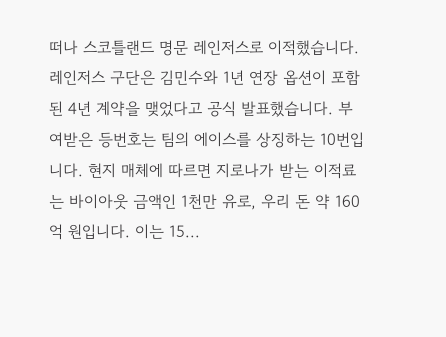떠나 스코틀랜드 명문 레인저스로 이적했습니다. 레인저스 구단은 김민수와 1년 연장 옵션이 포함된 4년 계약을 맺었다고 공식 발표했습니다. 부여받은 등번호는 팀의 에이스를 상징하는 10번입니다. 현지 매체에 따르면 지로나가 받는 이적료는 바이아웃 금액인 1천만 유로, 우리 돈 약 160억 원입니다. 이는 15...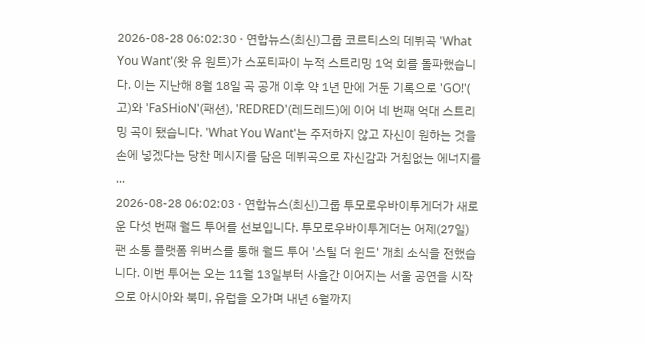2026-08-28 06:02:30 · 연합뉴스(최신)그룹 코르티스의 데뷔곡 'What You Want'(왓 유 원트)가 스포티파이 누적 스트리밍 1억 회를 돌파했습니다. 이는 지난해 8월 18일 곡 공개 이후 약 1년 만에 거둔 기록으로 'GO!'( 고)와 'FaSHioN'(패션), 'REDRED'(레드레드)에 이어 네 번째 억대 스트리밍 곡이 됐습니다. 'What You Want'는 주저하지 않고 자신이 원하는 것을 손에 넣겠다는 당찬 메시지를 담은 데뷔곡으로 자신감과 거침없는 에너지를 ...
2026-08-28 06:02:03 · 연합뉴스(최신)그룹 투모로우바이투게더가 새로운 다섯 번째 월드 투어를 선보입니다. 투모로우바이투게더는 어제(27일) 팬 소통 플랫폼 위버스를 통해 월드 투어 '스틸 더 윈드' 개최 소식을 전했습니다. 이번 투어는 오는 11월 13일부터 사흘간 이어지는 서울 공연을 시작으로 아시아와 북미, 유럽을 오가며 내년 6월까지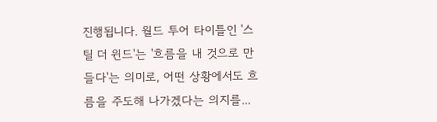진행됩니다. 월드 투어 타이틀인 '스틸 더 윈드'는 '흐름을 내 것으로 만들다'는 의미로, 어떤 상황에서도 흐름을 주도해 나가겠다는 의지를...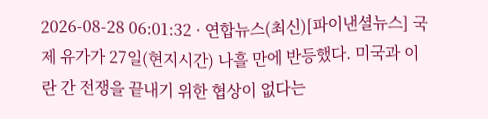2026-08-28 06:01:32 · 연합뉴스(최신)[파이낸셜뉴스] 국제 유가가 27일(현지시간) 나흘 만에 반등했다. 미국과 이란 간 전쟁을 끝내기 위한 협상이 없다는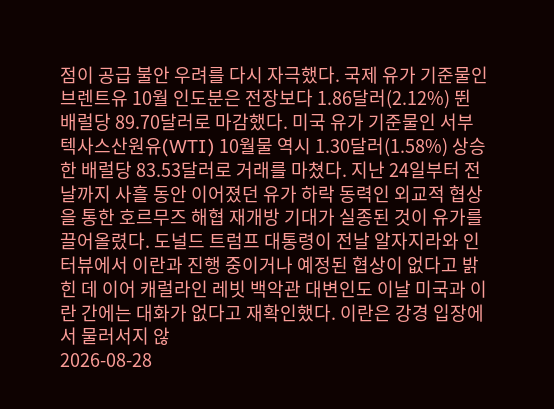점이 공급 불안 우려를 다시 자극했다. 국제 유가 기준물인 브렌트유 10월 인도분은 전장보다 1.86달러(2.12%) 뛴 배럴당 89.70달러로 마감했다. 미국 유가 기준물인 서부텍사스산원유(WTI) 10월물 역시 1.30달러(1.58%) 상승한 배럴당 83.53달러로 거래를 마쳤다. 지난 24일부터 전날까지 사흘 동안 이어졌던 유가 하락 동력인 외교적 협상을 통한 호르무즈 해협 재개방 기대가 실종된 것이 유가를 끌어올렸다. 도널드 트럼프 대통령이 전날 알자지라와 인터뷰에서 이란과 진행 중이거나 예정된 협상이 없다고 밝힌 데 이어 캐럴라인 레빗 백악관 대변인도 이날 미국과 이란 간에는 대화가 없다고 재확인했다. 이란은 강경 입장에서 물러서지 않
2026-08-28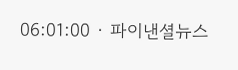06:01:00 · 파이낸셜뉴스